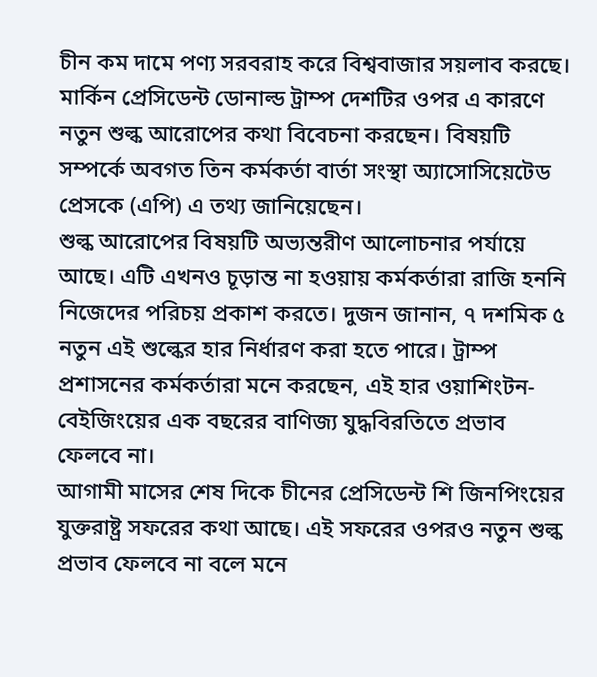চীন কম দামে পণ্য সরবরাহ করে বিশ্ববাজার সয়লাব করছে। মার্কিন প্রেসিডেন্ট ডোনাল্ড ট্রাম্প দেশটির ওপর এ কারণে নতুন শুল্ক আরোপের কথা বিবেচনা করছেন। বিষয়টি সম্পর্কে অবগত তিন কর্মকর্তা বার্তা সংস্থা অ্যাসোসিয়েটেড প্রেসকে (এপি) এ তথ্য জানিয়েছেন।
শুল্ক আরোপের বিষয়টি অভ্যন্তরীণ আলোচনার পর্যায়ে আছে। এটি এখনও চূড়ান্ত না হওয়ায় কর্মকর্তারা রাজি হননি নিজেদের পরিচয় প্রকাশ করতে। দুজন জানান, ৭ দশমিক ৫ নতুন এই শুল্কের হার নির্ধারণ করা হতে পারে। ট্রাম্প প্রশাসনের কর্মকর্তারা মনে করছেন, এই হার ওয়াশিংটন-বেইজিংয়ের এক বছরের বাণিজ্য যুদ্ধবিরতিতে প্রভাব ফেলবে না।
আগামী মাসের শেষ দিকে চীনের প্রেসিডেন্ট শি জিনপিংয়ের যুক্তরাষ্ট্র সফরের কথা আছে। এই সফরের ওপরও নতুন শুল্ক প্রভাব ফেলবে না বলে মনে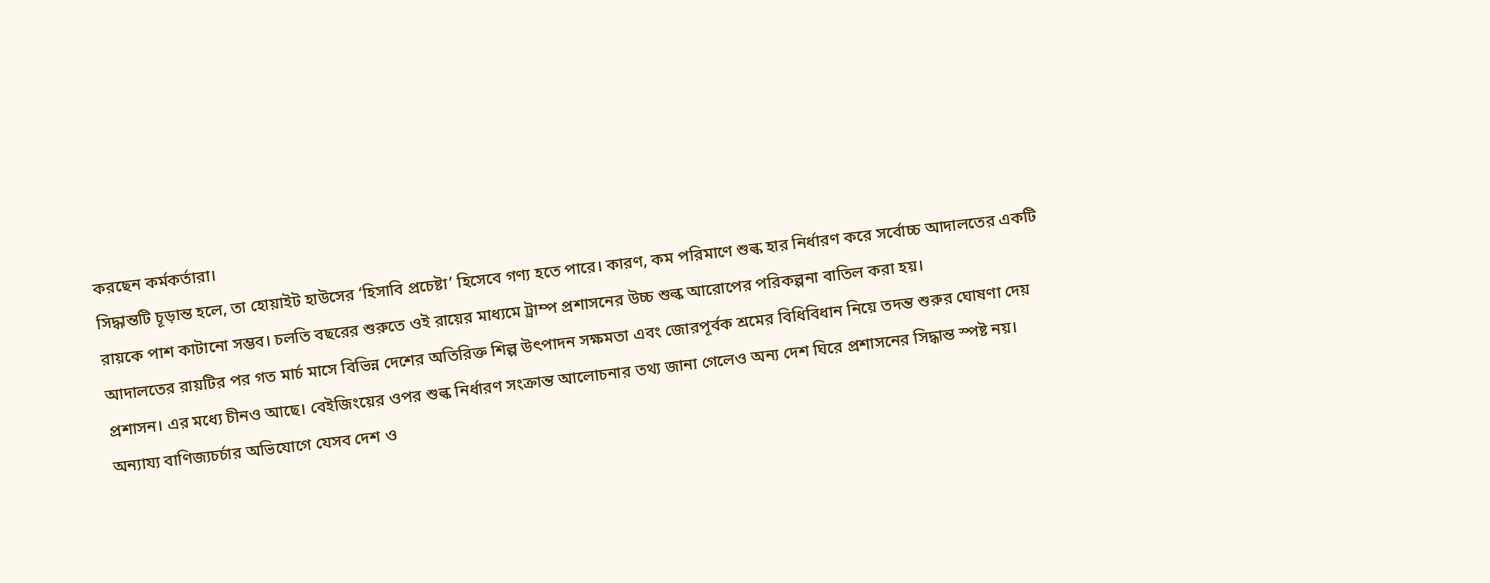করছেন কর্মকর্তারা।
সিদ্ধান্তটি চূড়ান্ত হলে, তা হোয়াইট হাউসের ‘হিসাবি প্রচেষ্টা’ হিসেবে গণ্য হতে পারে। কারণ, কম পরিমাণে শুল্ক হার নির্ধারণ করে সর্বোচ্চ আদালতের একটি রায়কে পাশ কাটানো সম্ভব। চলতি বছরের শুরুতে ওই রায়ের মাধ্যমে ট্রাম্প প্রশাসনের উচ্চ শুল্ক আরোপের পরিকল্পনা বাতিল করা হয়।
আদালতের রায়টির পর গত মার্চ মাসে বিভিন্ন দেশের অতিরিক্ত শিল্প উৎপাদন সক্ষমতা এবং জোরপূর্বক শ্রমের বিধিবিধান নিয়ে তদন্ত শুরুর ঘোষণা দেয় প্রশাসন। এর মধ্যে চীনও আছে। বেইজিংয়ের ওপর শুল্ক নির্ধারণ সংক্রান্ত আলোচনার তথ্য জানা গেলেও অন্য দেশ ঘিরে প্রশাসনের সিদ্ধান্ত স্পষ্ট নয়।
অন্যায্য বাণিজ্যচর্চার অভিযোগে যেসব দেশ ও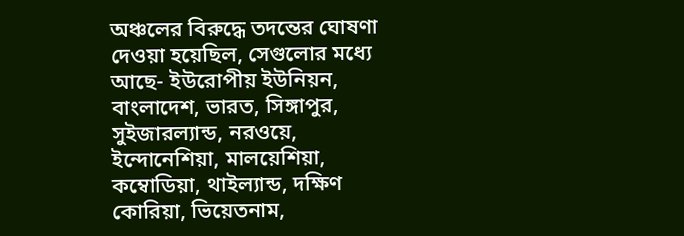অঞ্চলের বিরুদ্ধে তদন্তের ঘোষণা দেওয়া হয়েছিল, সেগুলোর মধ্যে আছে- ইউরোপীয় ইউনিয়ন, বাংলাদেশ, ভারত, সিঙ্গাপুর, সুইজারল্যান্ড, নরওয়ে, ইন্দোনেশিয়া, মালয়েশিয়া, কম্বোডিয়া, থাইল্যান্ড, দক্ষিণ কোরিয়া, ভিয়েতনাম,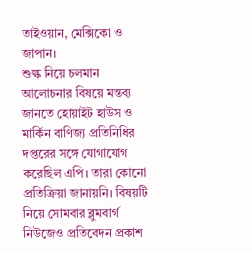তাইওয়ান, মেক্সিকো ও জাপান।
শুল্ক নিয়ে চলমান আলোচনার বিষয়ে মন্তব্য জানতে হোয়াইট হাউস ও মার্কিন বাণিজ্য প্রতিনিধির দপ্তরের সঙ্গে যোগাযোগ করেছিল এপি। তারা কোনো প্রতিক্রিয়া জানায়নি। বিষয়টি নিয়ে সোমবার ব্লুমবার্গ নিউজেও প্রতিবেদন প্রকাশ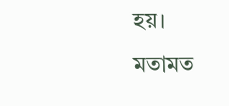হয়।
মতামত